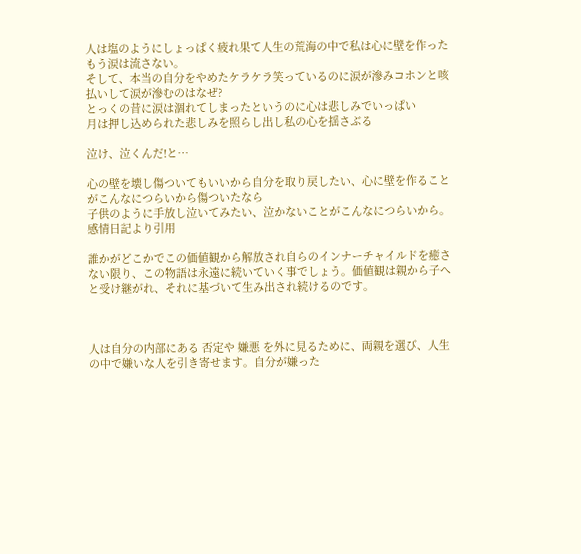人は塩のようにしょっぱく疲れ果て人生の荒海の中で私は心に壁を作ったもう涙は流さない。
そして、本当の自分をやめたケラケラ笑っているのに涙が滲みコホンと咳払いして涙が滲むのはなぜ?
とっくの昔に涙は涸れてしまったというのに心は悲しみでいっぱい
月は押し込められた悲しみを照らし出し私の心を揺さぶる

泣け、泣くんだ!と…

心の壁を壊し傷ついてもいいから自分を取り戻したい、心に壁を作ることがこんなにつらいから傷ついたなら
子供のように手放し泣いてみたい、泣かないことがこんなにつらいから。
感情日記より引用

誰かがどこかでこの価値観から解放され自らのインナーチャイルドを癒さない限り、この物語は永遠に続いていく事でしょう。価値観は親から子へと受け継がれ、それに基づいて生み出され続けるのです。



人は自分の内部にある 否定や 嫌悪 を外に見るために、両親を選び、人生の中で嫌いな人を引き寄せます。自分が嫌った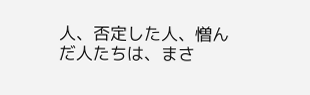人、否定した人、憎んだ人たちは、まさ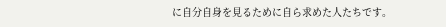に自分自身を見るために自ら求めた人たちです。